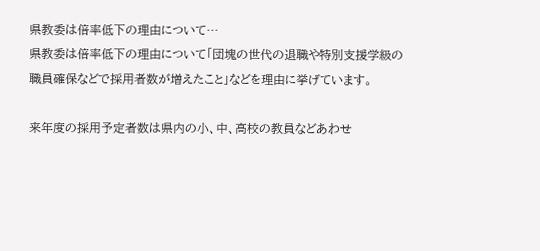県教委は倍率低下の理由について…
県教委は倍率低下の理由について「団塊の世代の退職や特別支援学級の職員確保などで採用者数が増えたこと」などを理由に挙げています。

来年度の採用予定者数は県内の小、中、高校の教員などあわせ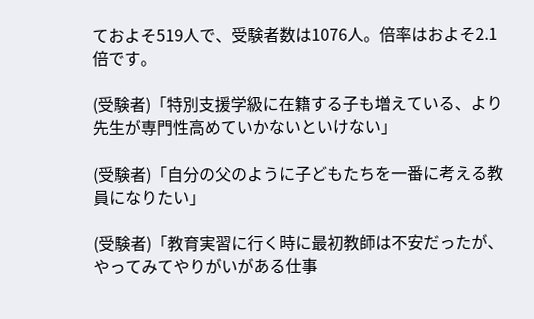ておよそ519人で、受験者数は1076人。倍率はおよそ2.1倍です。

(受験者)「特別支援学級に在籍する子も増えている、より先生が専門性高めていかないといけない」

(受験者)「自分の父のように子どもたちを一番に考える教員になりたい」

(受験者)「教育実習に行く時に最初教師は不安だったが、やってみてやりがいがある仕事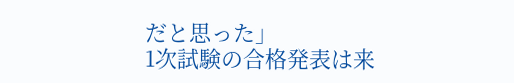だと思った」
1次試験の合格発表は来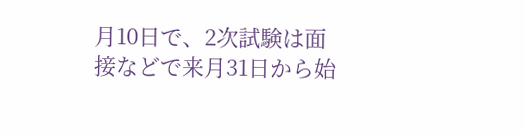月10日で、2次試験は面接などで来月31日から始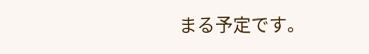まる予定です。